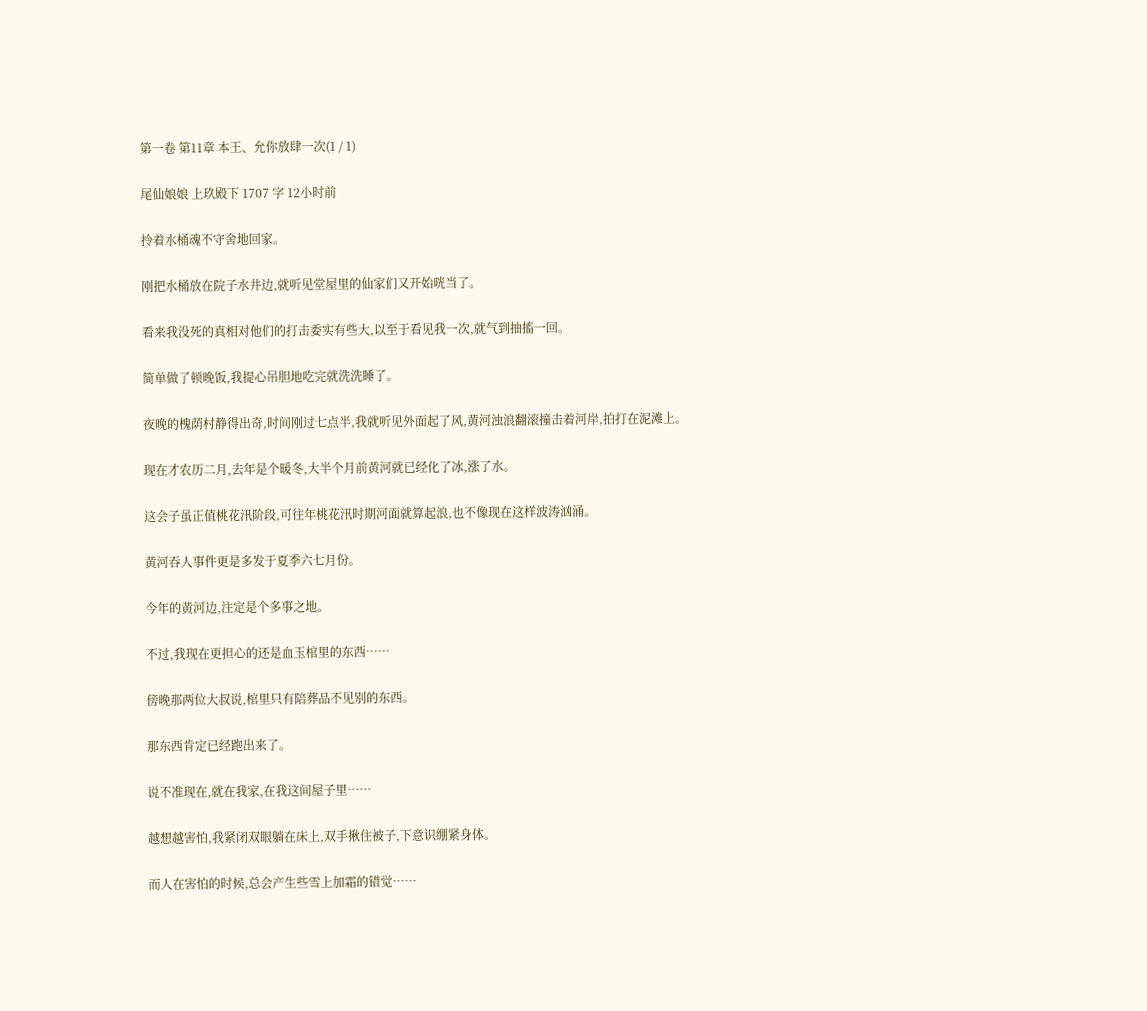第一卷 第11章 本王、允你放肆一次(1 / 1)

尾仙娘娘 上玖殿下 1707 字 12小时前

拎着水桶魂不守舍地回家。

刚把水桶放在院子水井边,就听见堂屋里的仙家们又开始咣当了。

看来我没死的真相对他们的打击委实有些大,以至于看见我一次,就气到抽搐一回。

简单做了顿晚饭,我提心吊胆地吃完就洗洗睡了。

夜晚的槐荫村静得出奇,时间刚过七点半,我就听见外面起了风,黄河浊浪翻滚撞击着河岸,拍打在泥滩上。

现在才农历二月,去年是个暖冬,大半个月前黄河就已经化了冰,涨了水。

这会子虽正值桃花汛阶段,可往年桃花汛时期河面就算起浪,也不像现在这样波涛汹涌。

黄河吞人事件更是多发于夏季六七月份。

今年的黄河边,注定是个多事之地。

不过,我现在更担心的还是血玉棺里的东西……

傍晚那两位大叔说,棺里只有陪葬品不见别的东西。

那东西肯定已经跑出来了。

说不准现在,就在我家,在我这间屋子里……

越想越害怕,我紧闭双眼躺在床上,双手揪住被子,下意识绷紧身体。

而人在害怕的时候,总会产生些雪上加霜的错觉……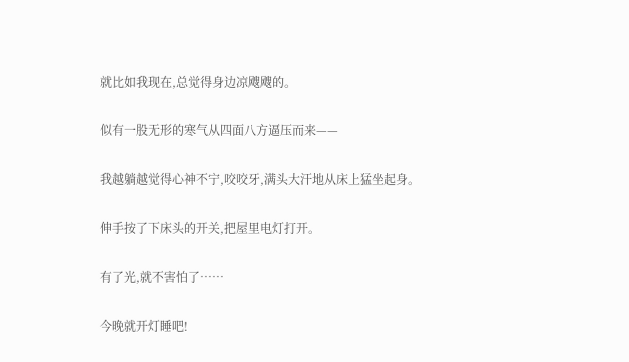就比如我现在,总觉得身边凉飕飕的。

似有一股无形的寒气从四面八方逼压而来——

我越躺越觉得心神不宁,咬咬牙,满头大汗地从床上猛坐起身。

伸手按了下床头的开关,把屋里电灯打开。

有了光,就不害怕了……

今晚就开灯睡吧!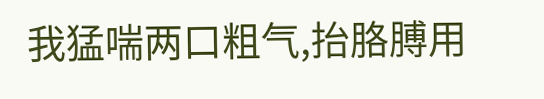我猛喘两口粗气,抬胳膊用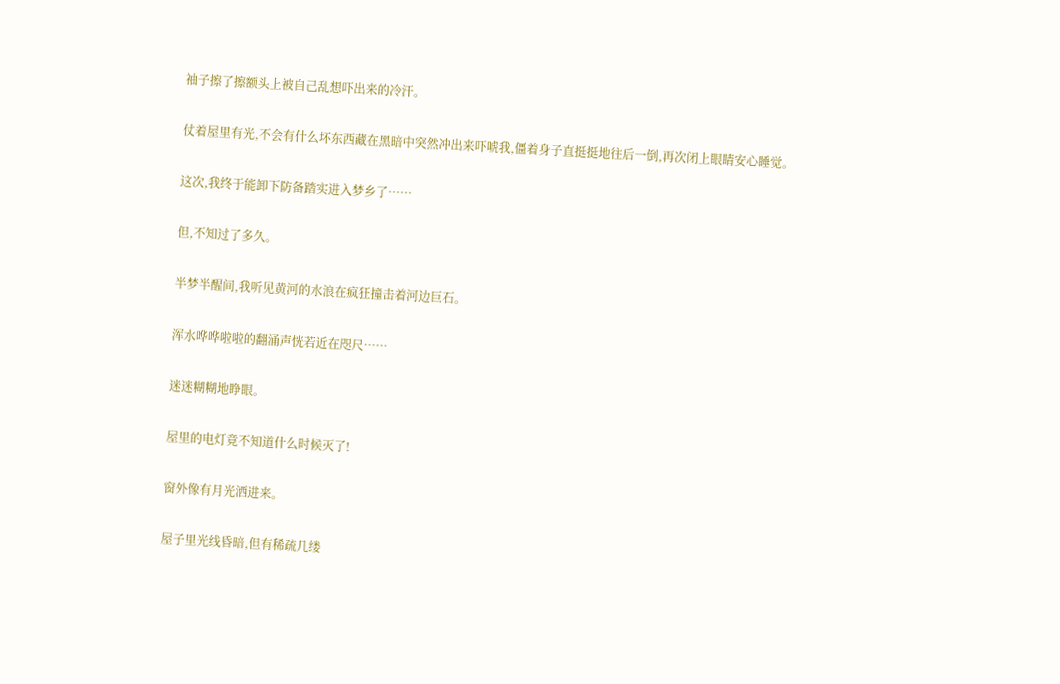袖子擦了擦额头上被自己乱想吓出来的冷汗。

仗着屋里有光,不会有什么坏东西藏在黑暗中突然冲出来吓唬我,僵着身子直挺挺地往后一倒,再次闭上眼睛安心睡觉。

这次,我终于能卸下防备踏实进入梦乡了……

但,不知过了多久。

半梦半醒间,我听见黄河的水浪在疯狂撞击着河边巨石。

浑水哗哗啦啦的翻涌声恍若近在咫尺……

迷迷糊糊地睁眼。

屋里的电灯竟不知道什么时候灭了!

窗外像有月光洒进来。

屋子里光线昏暗,但有稀疏几缕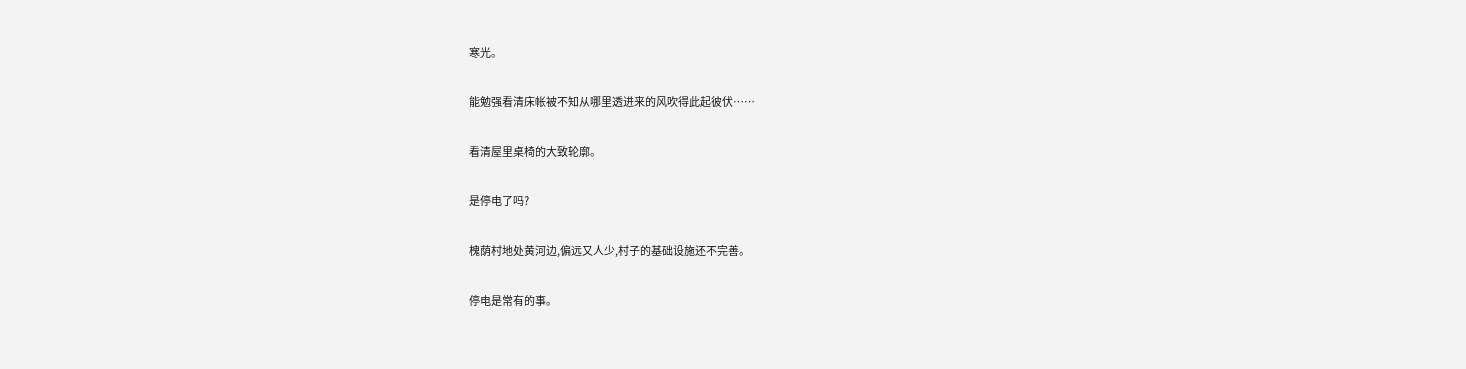寒光。

能勉强看清床帐被不知从哪里透进来的风吹得此起彼伏……

看清屋里桌椅的大致轮廓。

是停电了吗?

槐荫村地处黄河边,偏远又人少,村子的基础设施还不完善。

停电是常有的事。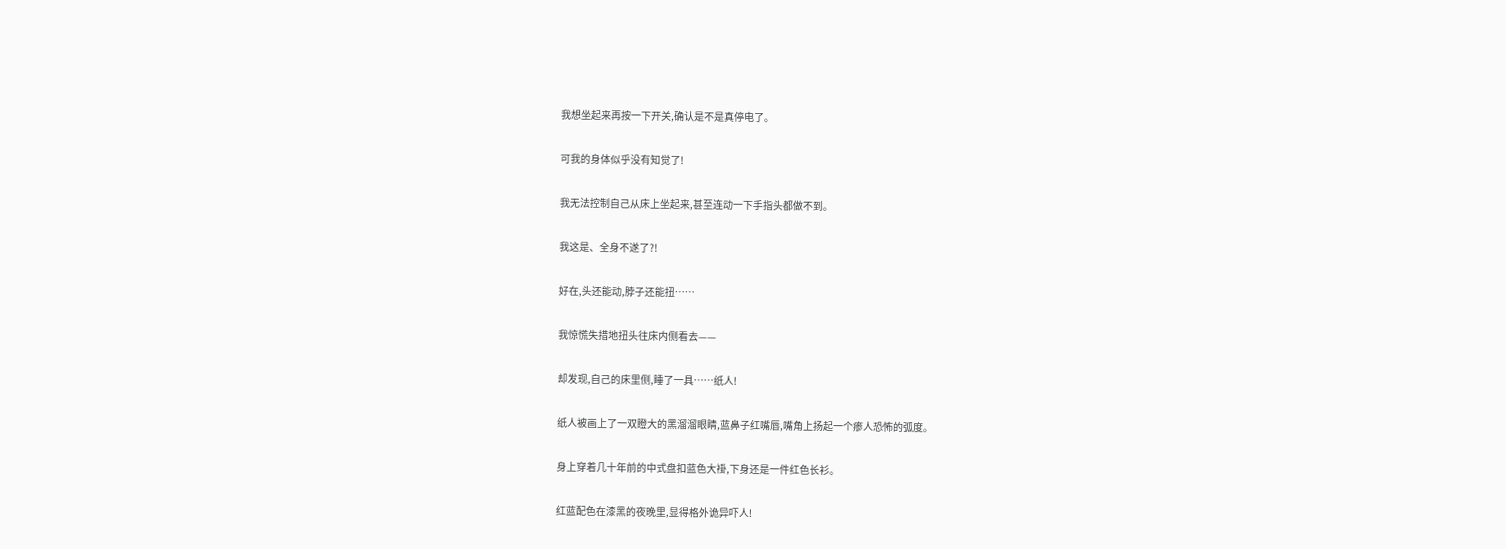我想坐起来再按一下开关,确认是不是真停电了。

可我的身体似乎没有知觉了!

我无法控制自己从床上坐起来,甚至连动一下手指头都做不到。

我这是、全身不遂了?!

好在,头还能动,脖子还能扭……

我惊慌失措地扭头往床内侧看去——

却发现,自己的床里侧,睡了一具……纸人!

纸人被画上了一双瞪大的黑溜溜眼睛,蓝鼻子红嘴唇,嘴角上扬起一个瘆人恐怖的弧度。

身上穿着几十年前的中式盘扣蓝色大褂,下身还是一件红色长衫。

红蓝配色在漆黑的夜晚里,显得格外诡异吓人!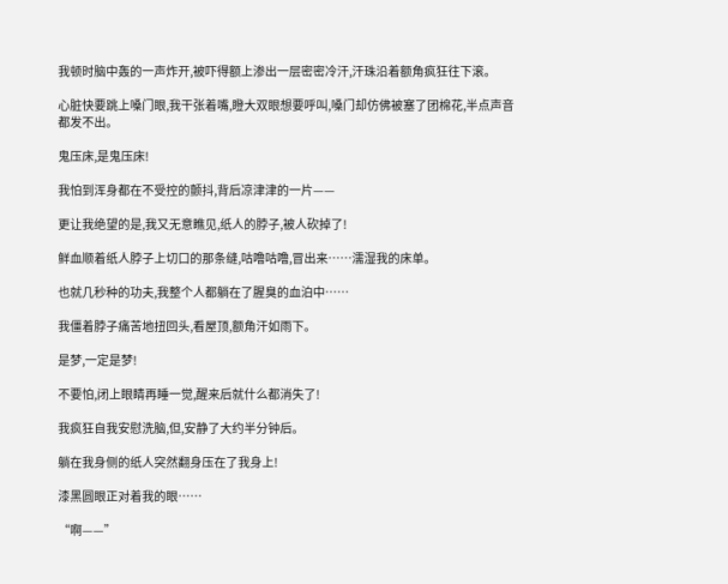我顿时脑中轰的一声炸开,被吓得额上渗出一层密密冷汗,汗珠沿着额角疯狂往下滚。

心脏快要跳上嗓门眼,我干张着嘴,瞪大双眼想要呼叫,嗓门却仿佛被塞了团棉花,半点声音都发不出。

鬼压床,是鬼压床!

我怕到浑身都在不受控的颤抖,背后凉津津的一片——

更让我绝望的是,我又无意瞧见,纸人的脖子,被人砍掉了!

鲜血顺着纸人脖子上切口的那条缝,咕噜咕噜,冒出来……濡湿我的床单。

也就几秒种的功夫,我整个人都躺在了腥臭的血泊中……

我僵着脖子痛苦地扭回头,看屋顶,额角汗如雨下。

是梦,一定是梦!

不要怕,闭上眼睛再睡一觉,醒来后就什么都消失了!

我疯狂自我安慰洗脑,但,安静了大约半分钟后。

躺在我身侧的纸人突然翻身压在了我身上!

漆黑圆眼正对着我的眼……

“啊——”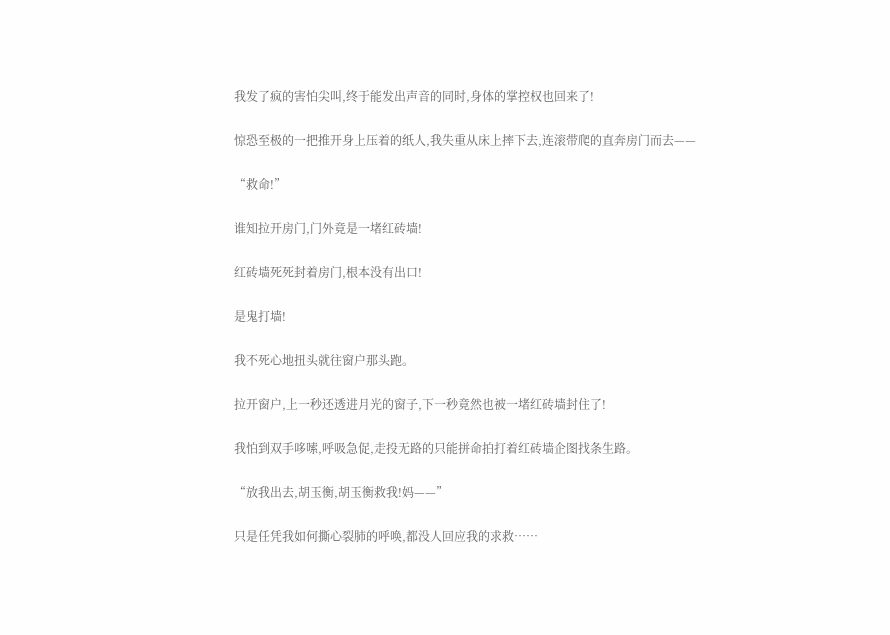我发了疯的害怕尖叫,终于能发出声音的同时,身体的掌控权也回来了!

惊恐至极的一把推开身上压着的纸人,我失重从床上摔下去,连滚带爬的直奔房门而去——

“救命!”

谁知拉开房门,门外竟是一堵红砖墙!

红砖墙死死封着房门,根本没有出口!

是鬼打墙!

我不死心地扭头就往窗户那头跑。

拉开窗户,上一秒还透进月光的窗子,下一秒竟然也被一堵红砖墙封住了!

我怕到双手哆嗦,呼吸急促,走投无路的只能拼命拍打着红砖墙企图找条生路。

“放我出去,胡玉衡,胡玉衡救我!妈——”

只是任凭我如何撕心裂肺的呼唤,都没人回应我的求救……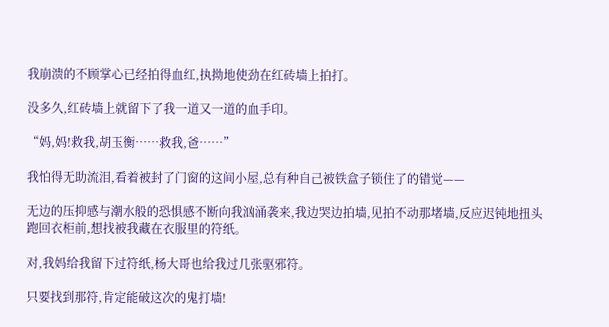我崩溃的不顾掌心已经拍得血红,执拗地使劲在红砖墙上拍打。

没多久,红砖墙上就留下了我一道又一道的血手印。

“妈,妈!救我,胡玉衡……救我,爸……”

我怕得无助流泪,看着被封了门窗的这间小屋,总有种自己被铁盒子锁住了的错觉——

无边的压抑感与潮水般的恐惧感不断向我汹涌袭来,我边哭边拍墙,见拍不动那堵墙,反应迟钝地扭头跑回衣柜前,想找被我藏在衣服里的符纸。

对,我妈给我留下过符纸,杨大哥也给我过几张驱邪符。

只要找到那符,肯定能破这次的鬼打墙!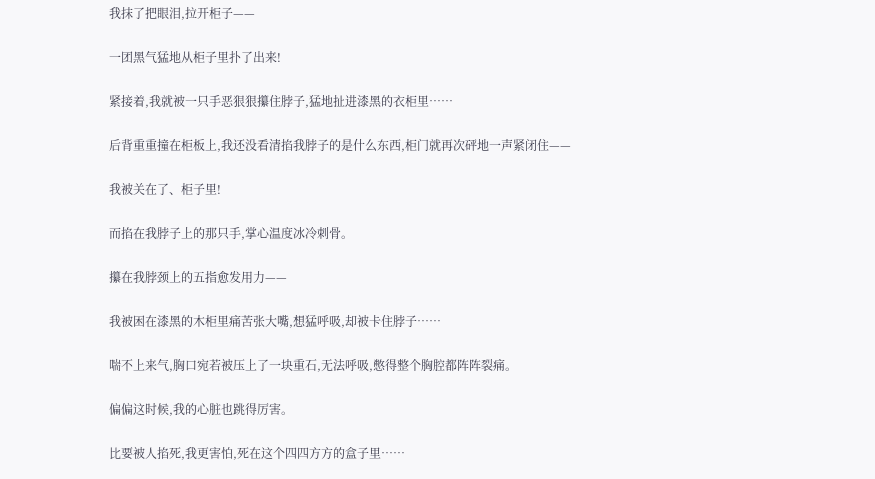我抹了把眼泪,拉开柜子——

一团黑气猛地从柜子里扑了出来!

紧接着,我就被一只手恶狠狠攥住脖子,猛地扯进漆黑的衣柜里……

后背重重撞在柜板上,我还没看清掐我脖子的是什么东西,柜门就再次砰地一声紧闭住——

我被关在了、柜子里!

而掐在我脖子上的那只手,掌心温度冰冷刺骨。

攥在我脖颈上的五指愈发用力——

我被困在漆黑的木柜里痛苦张大嘴,想猛呼吸,却被卡住脖子……

喘不上来气,胸口宛若被压上了一块重石,无法呼吸,憋得整个胸腔都阵阵裂痛。

偏偏这时候,我的心脏也跳得厉害。

比要被人掐死,我更害怕,死在这个四四方方的盒子里……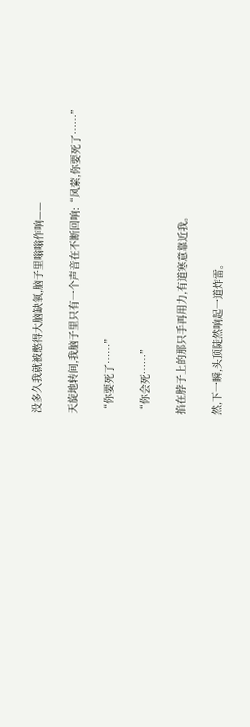没多久我就被憋得大脑缺氧,脑子里嗡嗡作响——

天旋地转间,我脑子里只有一个声音在不断回响:“风萦,你要死了……”

“你要死了……”

“你会死……”

掐在脖子上的那只手再用力,有道寒意靠近我。

然,下一瞬,头顶陡然响起一道炸雷。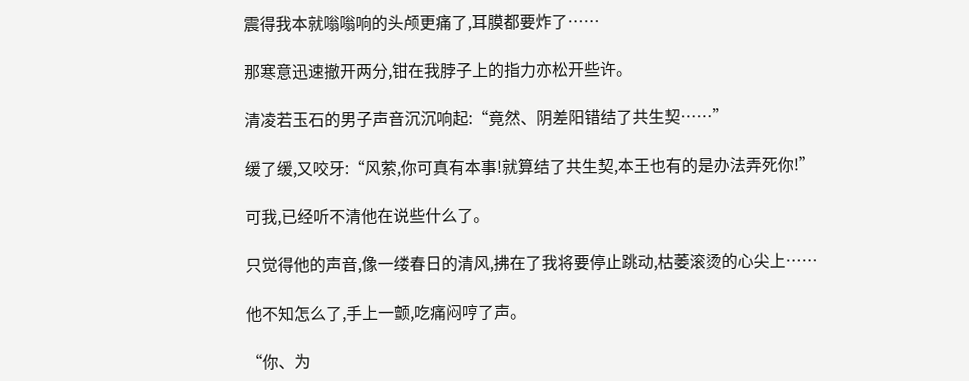震得我本就嗡嗡响的头颅更痛了,耳膜都要炸了……

那寒意迅速撤开两分,钳在我脖子上的指力亦松开些许。

清凌若玉石的男子声音沉沉响起:“竟然、阴差阳错结了共生契……”

缓了缓,又咬牙:“风萦,你可真有本事!就算结了共生契,本王也有的是办法弄死你!”

可我,已经听不清他在说些什么了。

只觉得他的声音,像一缕春日的清风,拂在了我将要停止跳动,枯萎滚烫的心尖上……

他不知怎么了,手上一颤,吃痛闷哼了声。

“你、为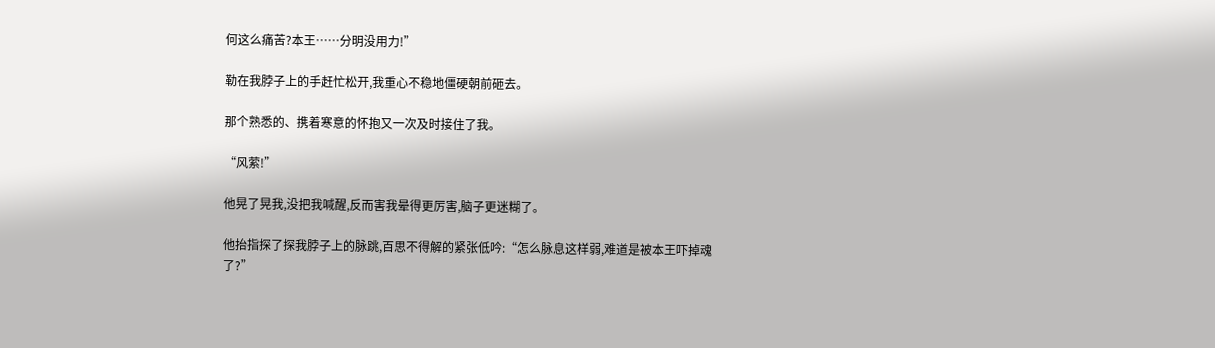何这么痛苦?本王……分明没用力!”

勒在我脖子上的手赶忙松开,我重心不稳地僵硬朝前砸去。

那个熟悉的、携着寒意的怀抱又一次及时接住了我。

“风萦!”

他晃了晃我,没把我喊醒,反而害我晕得更厉害,脑子更迷糊了。

他抬指探了探我脖子上的脉跳,百思不得解的紧张低吟:“怎么脉息这样弱,难道是被本王吓掉魂了?”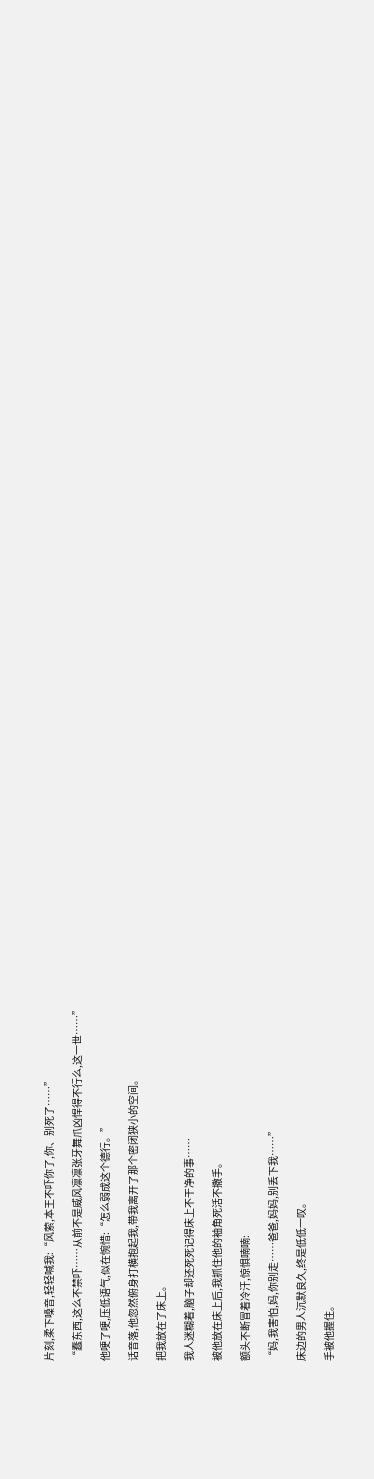片刻,柔下嗓音,轻轻喊我:“风萦,本王不吓你了,你、别死了……”

“蠢东西,这么不禁吓……从前不是威风凛凛张牙舞爪凶悍得不行么,这一世……”

他哽了哽,压低语气,似在惋惜:“怎么弱成这个德行。”

话音落,他忽然俯身打横抱起我,带我离开了那个密闭狭小的空间。

把我放在了床上。

我人迷糊着,脑子却还死死记得床上不干净的事……

被他放在床上后,我抓住他的袖角死活不撒手。

额头不断冒着冷汗,惊惧喃喃:

“妈,我害怕,妈,你别走……爸爸,妈妈,别丢下我……”

床边的男人沉默良久,终是低低一叹。

手被他握住。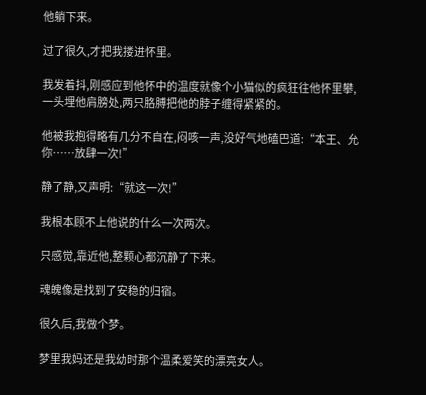他躺下来。

过了很久,才把我搂进怀里。

我发着抖,刚感应到他怀中的温度就像个小猫似的疯狂往他怀里攀,一头埋他肩膀处,两只胳膊把他的脖子缠得紧紧的。

他被我抱得略有几分不自在,闷咳一声,没好气地磕巴道:“本王、允你……放肆一次!”

静了静,又声明:“就这一次!”

我根本顾不上他说的什么一次两次。

只感觉,靠近他,整颗心都沉静了下来。

魂魄像是找到了安稳的归宿。

很久后,我做个梦。

梦里我妈还是我幼时那个温柔爱笑的漂亮女人。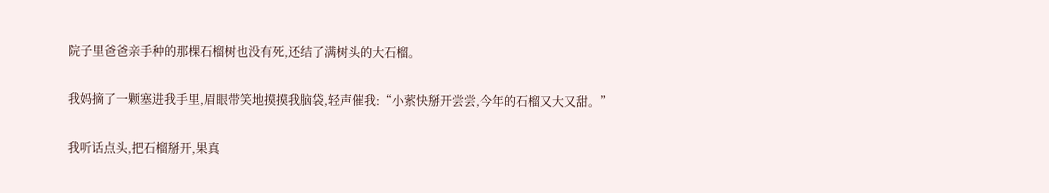院子里爸爸亲手种的那棵石榴树也没有死,还结了满树头的大石榴。

我妈摘了一颗塞进我手里,眉眼带笑地摸摸我脑袋,轻声催我:“小萦快掰开尝尝,今年的石榴又大又甜。”

我听话点头,把石榴掰开,果真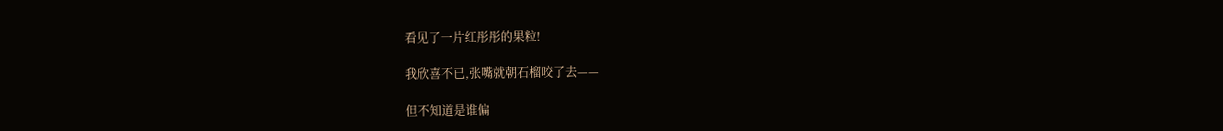看见了一片红彤彤的果粒!

我欣喜不已,张嘴就朝石榴咬了去——

但不知道是谁偏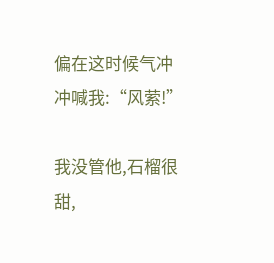偏在这时候气冲冲喊我:“风萦!”

我没管他,石榴很甜,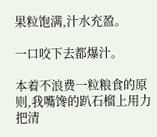果粒饱满,汁水充盈。

一口咬下去都爆汁。

本着不浪费一粒粮食的原则,我嘴馋的趴石榴上用力把清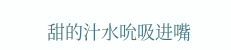甜的汁水吮吸进嘴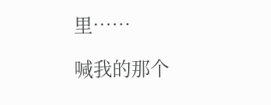里……

喊我的那个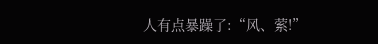人有点暴躁了:“风、萦!”